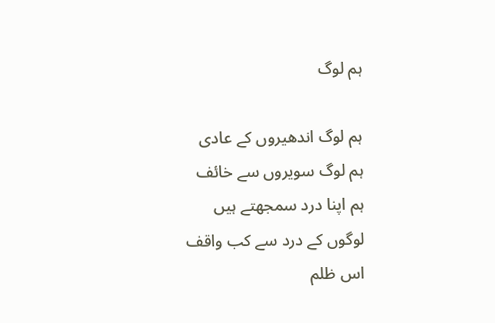ہم لوگ

ہم لوگ اندھیروں کے عادی
ہم لوگ سویروں سے خائف
ہم اپنا درد سمجھتے ہیں
لوگوں کے درد سے کب واقف
اس ظلم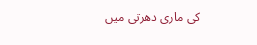کی ماری دھرتی میں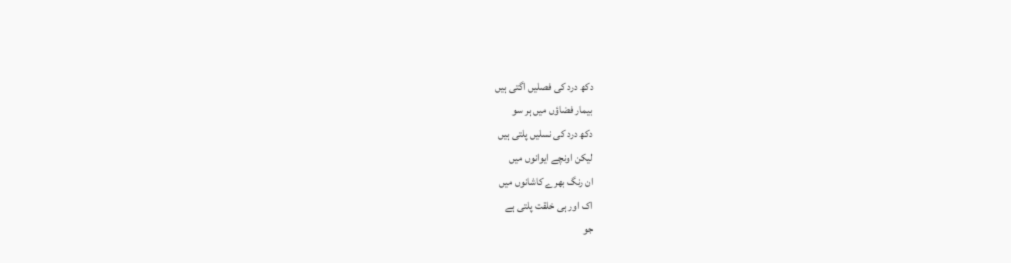دکھ درد کی فصلیں اگتی ہیں
بیمار فضاؤں میں ہر سو
دکھ درد کی نسلیں پلتی ہیں
لیکن اونچے ایوانوں میں
ان رنگ بھرے کاشانوں میں
اک اور ہی خلقت پلتی ہے
جو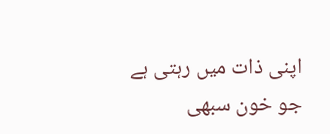اپنی ذات میں رہتی ہے
جو خون سبھی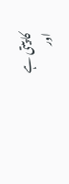کا پیتی ہے
اور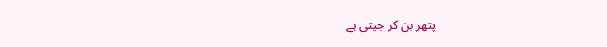پتھر بن کر جیتی ہے